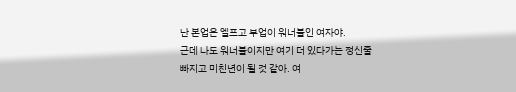난 본업은 엘프고 부업이 워너블인 여자야.
근데 나도 워너블이지만 여기 더 있다가는 정신줄
빠지고 미친년이 될 것 같아. 여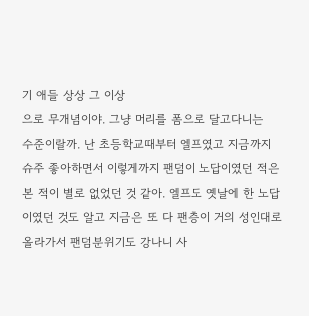기 애들 상상 그 이상
으로 무개념이야. 그냥 머리를 폼으로 달고다니는
수준이랄까. 난 초등학교때부터 엘프였고 지금까지
슈주 좋아하면서 이렇게까지 팬덤이 노답이였던 적은
본 적이 별로 없었던 것 같아. 엘프도 옛날에 한 노답
이였던 것도 알고 지금은 또 다 팬층이 거의 성인대로
올라가서 팬덤분위기도 강나니 사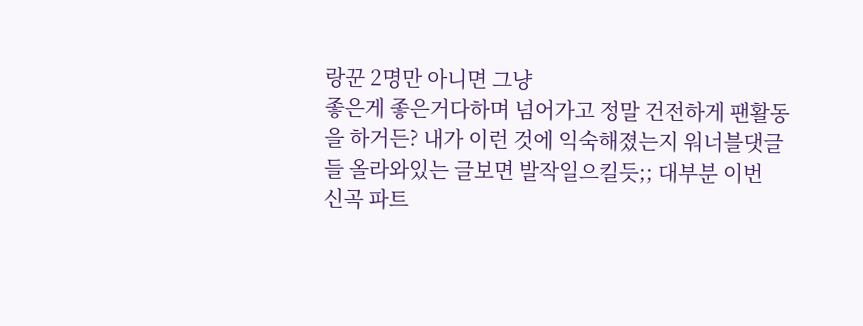랑꾼 2명만 아니면 그냥
좋은게 좋은거다하며 넘어가고 정말 건전하게 팬활동
을 하거든? 내가 이런 것에 익숙해졌는지 워너블댓글
들 올라와있는 글보면 발작일으킬듯;; 대부분 이번
신곡 파트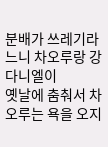분배가 쓰레기라느니 차오루랑 강다니엘이
옛날에 춤춰서 차오루는 욕을 오지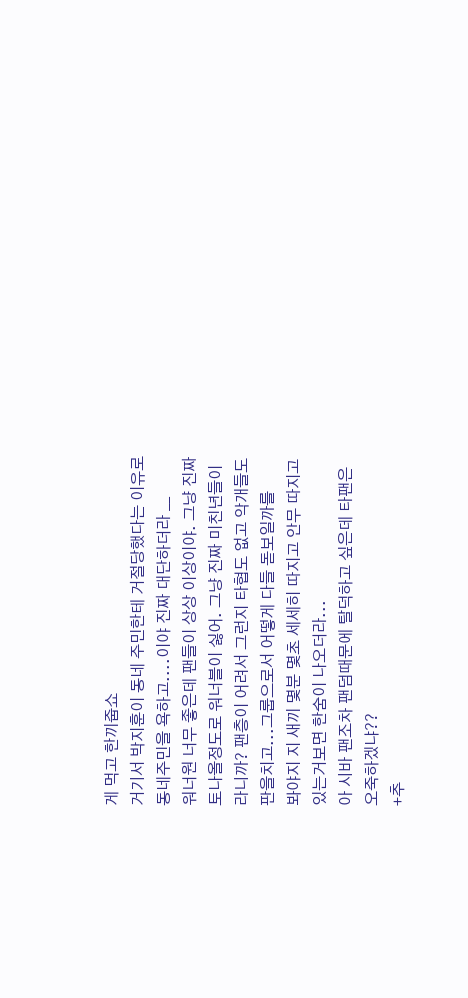게 먹고 한끼줍쇼
거기서 박지훈이 동네 주민한테 거절당했다는 이유로
동네주민을 욕하고....이야 진짜 대단하더라 __
워너원 너무 좋은데 팬들이 상상 이상이야. 그냥 진짜
토나올정도로 워너블이 싫어. 그냥 진짜 미친년들이
라니까? 팬층이 어려서 그런지 타협도 없고 악개들도
판을치고...그룹으로서 어떻게 다들 돋보일까를
봐야지 지 새끼 몇분 몇초 세세히 따지고 안무 따지고
있는거보면 한숨이 나오더라...
아 시바 팬조차 팬덤때문에 탈덕하고 싶은데 타팬은
오죽하겠냐??
+추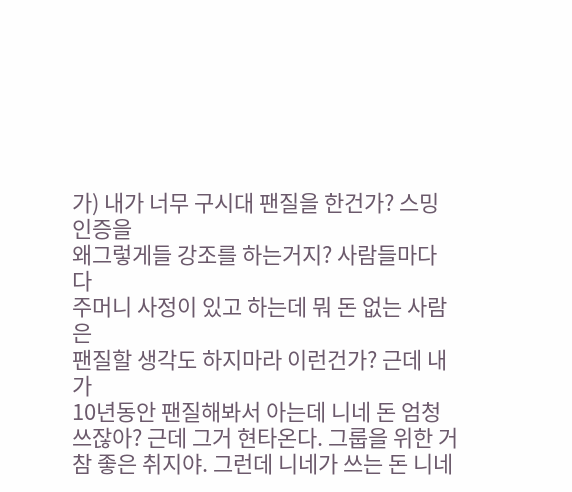가) 내가 너무 구시대 팬질을 한건가? 스밍인증을
왜그렇게들 강조를 하는거지? 사람들마다 다
주머니 사정이 있고 하는데 뭐 돈 없는 사람은
팬질할 생각도 하지마라 이런건가? 근데 내가
10년동안 팬질해봐서 아는데 니네 돈 엄청
쓰잖아? 근데 그거 현타온다. 그룹을 위한 거
참 좋은 취지야. 그런데 니네가 쓰는 돈 니네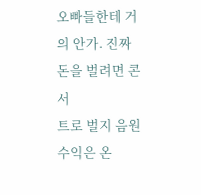오빠들한테 거의 안가. 진짜 돈을 벌려면 콘서
트로 벌지 음원수익은 온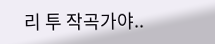리 투 작곡가야..